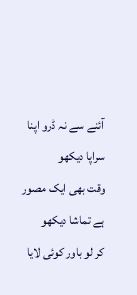آئنے سے نہ ڈرو اپنا سراپا دیکھو
وقت بھی ایک مصور ہے تماشا دیکھو
کر لو باور کوئی لایا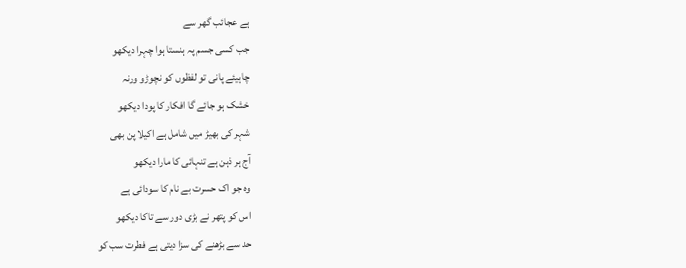ہے عجائب گھر سے
جب کسی جسم پہ ہنستا ہوا چہرا دیکھو
چاہیئے پانی تو لفظوں کو نچوڑو ورنہ
خشک ہو جائے گا افکار کا پودا دیکھو
شہر کی بھیڑ میں شامل ہے اکیلا پن بھی
آج ہر ذہن ہے تنہائی کا مارا دیکھو
وہ جو اک حسرت بے نام کا سودائی ہے
اس کو پتھر نے بڑی دور سے تاکا دیکھو
حد سے بڑھنے کی سزا دیتی ہے فطرت سب کو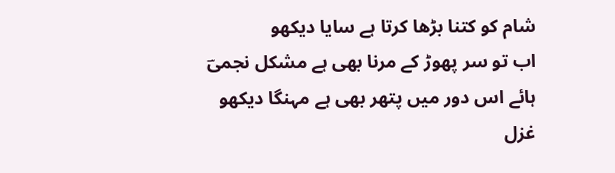شام کو کتنا بڑھا کرتا ہے سایا دیکھو
اب تو سر پھوڑ کے مرنا بھی ہے مشکل نجمیؔ
ہائے اس دور میں پتھر بھی ہے مہنگا دیکھو
غزل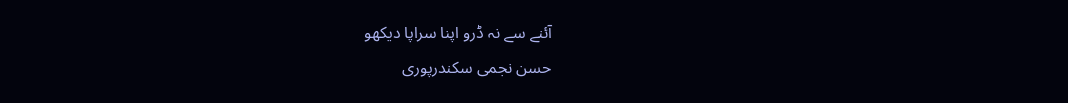آئنے سے نہ ڈرو اپنا سراپا دیکھو
حسن نجمی سکندرپوری